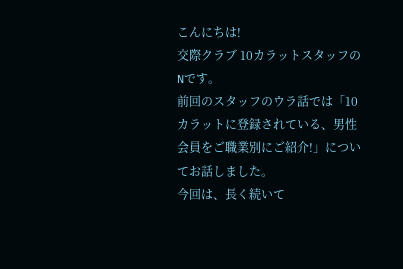こんにちは!
交際クラブ 10カラットスタッフのNです。
前回のスタッフのウラ話では「10カラットに登録されている、男性会員をご職業別にご紹介!」についてお話しました。
今回は、長く続いて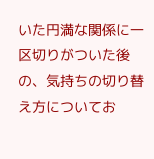いた円満な関係に一区切りがついた後の、気持ちの切り替え方についてお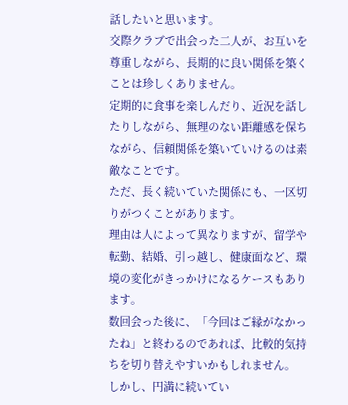話したいと思います。
交際クラブで出会った二人が、お互いを尊重しながら、長期的に良い関係を築くことは珍しくありません。
定期的に食事を楽しんだり、近況を話したりしながら、無理のない距離感を保ちながら、信頼関係を築いていけるのは素敵なことです。
ただ、長く続いていた関係にも、一区切りがつくことがあります。
理由は人によって異なりますが、留学や転勤、結婚、引っ越し、健康面など、環境の変化がきっかけになるケースもあります。
数回会った後に、「今回はご縁がなかったね」と終わるのであれば、比較的気持ちを切り替えやすいかもしれません。
しかし、円満に続いてい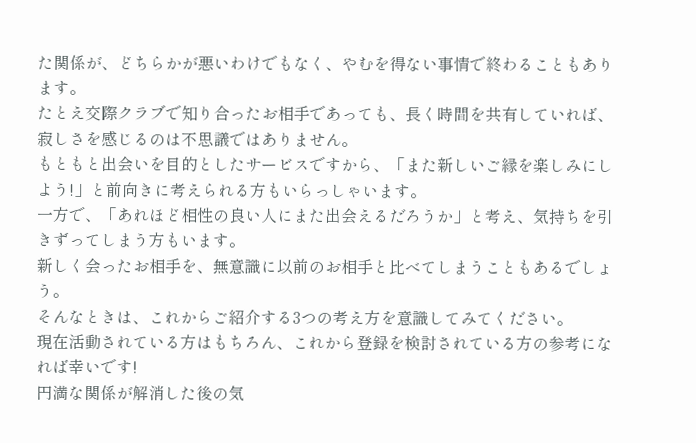た関係が、どちらかが悪いわけでもなく、やむを得ない事情で終わることもあります。
たとえ交際クラブで知り合ったお相手であっても、長く時間を共有していれば、寂しさを感じるのは不思議ではありません。
もともと出会いを目的としたサービスですから、「また新しいご縁を楽しみにしよう!」と前向きに考えられる方もいらっしゃいます。
一方で、「あれほど相性の良い人にまた出会えるだろうか」と考え、気持ちを引きずってしまう方もいます。
新しく会ったお相手を、無意識に以前のお相手と比べてしまうこともあるでしょう。
そんなときは、これからご紹介する3つの考え方を意識してみてください。
現在活動されている方はもちろん、これから登録を検討されている方の参考になれば幸いです!
円満な関係が解消した後の気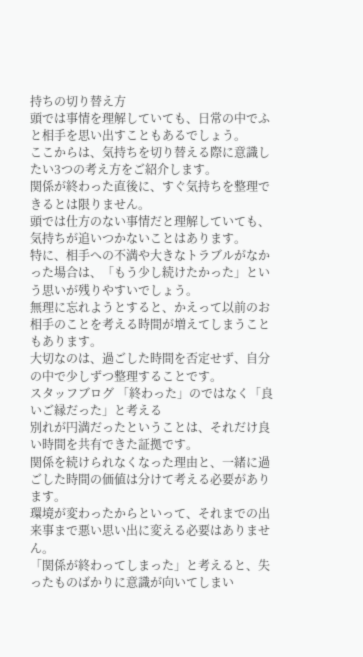持ちの切り替え方
頭では事情を理解していても、日常の中でふと相手を思い出すこともあるでしょう。
ここからは、気持ちを切り替える際に意識したい3つの考え方をご紹介します。
関係が終わった直後に、すぐ気持ちを整理できるとは限りません。
頭では仕方のない事情だと理解していても、気持ちが追いつかないことはあります。
特に、相手への不満や大きなトラブルがなかった場合は、「もう少し続けたかった」という思いが残りやすいでしょう。
無理に忘れようとすると、かえって以前のお相手のことを考える時間が増えてしまうこともあります。
大切なのは、過ごした時間を否定せず、自分の中で少しずつ整理することです。
スタッフブログ 「終わった」のではなく「良いご縁だった」と考える
別れが円満だったということは、それだけ良い時間を共有できた証拠です。
関係を続けられなくなった理由と、一緒に過ごした時間の価値は分けて考える必要があります。
環境が変わったからといって、それまでの出来事まで悪い思い出に変える必要はありません。
「関係が終わってしまった」と考えると、失ったものばかりに意識が向いてしまい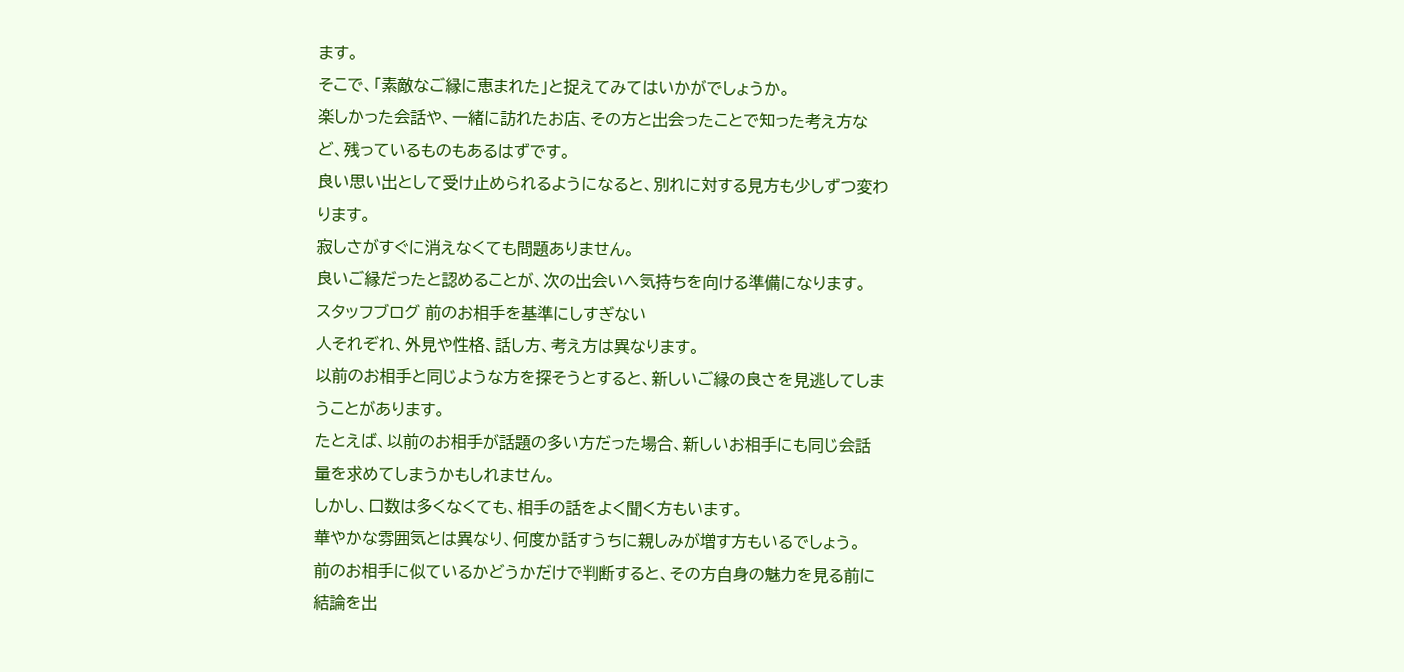ます。
そこで、「素敵なご縁に恵まれた」と捉えてみてはいかがでしょうか。
楽しかった会話や、一緒に訪れたお店、その方と出会ったことで知った考え方など、残っているものもあるはずです。
良い思い出として受け止められるようになると、別れに対する見方も少しずつ変わります。
寂しさがすぐに消えなくても問題ありません。
良いご縁だったと認めることが、次の出会いへ気持ちを向ける準備になります。
スタッフブログ 前のお相手を基準にしすぎない
人それぞれ、外見や性格、話し方、考え方は異なります。
以前のお相手と同じような方を探そうとすると、新しいご縁の良さを見逃してしまうことがあります。
たとえば、以前のお相手が話題の多い方だった場合、新しいお相手にも同じ会話量を求めてしまうかもしれません。
しかし、口数は多くなくても、相手の話をよく聞く方もいます。
華やかな雰囲気とは異なり、何度か話すうちに親しみが増す方もいるでしょう。
前のお相手に似ているかどうかだけで判断すると、その方自身の魅力を見る前に結論を出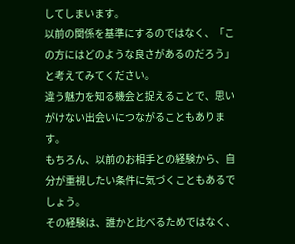してしまいます。
以前の関係を基準にするのではなく、「この方にはどのような良さがあるのだろう」と考えてみてください。
違う魅力を知る機会と捉えることで、思いがけない出会いにつながることもあります。
もちろん、以前のお相手との経験から、自分が重視したい条件に気づくこともあるでしょう。
その経験は、誰かと比べるためではなく、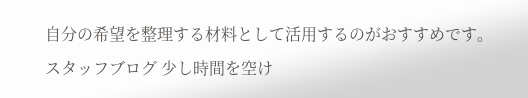自分の希望を整理する材料として活用するのがおすすめです。
スタッフブログ 少し時間を空け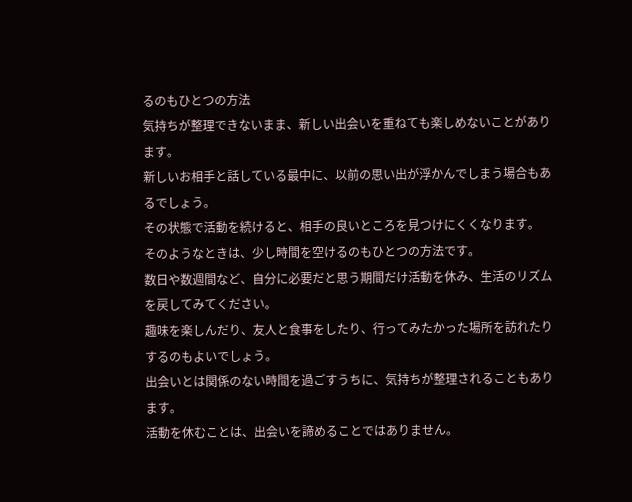るのもひとつの方法
気持ちが整理できないまま、新しい出会いを重ねても楽しめないことがあります。
新しいお相手と話している最中に、以前の思い出が浮かんでしまう場合もあるでしょう。
その状態で活動を続けると、相手の良いところを見つけにくくなります。
そのようなときは、少し時間を空けるのもひとつの方法です。
数日や数週間など、自分に必要だと思う期間だけ活動を休み、生活のリズムを戻してみてください。
趣味を楽しんだり、友人と食事をしたり、行ってみたかった場所を訪れたりするのもよいでしょう。
出会いとは関係のない時間を過ごすうちに、気持ちが整理されることもあります。
活動を休むことは、出会いを諦めることではありません。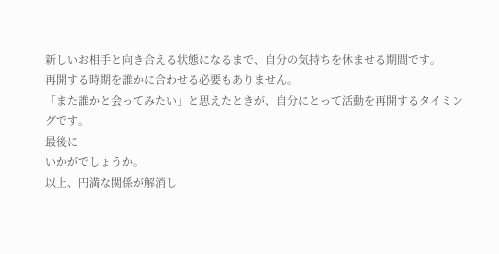新しいお相手と向き合える状態になるまで、自分の気持ちを休ませる期間です。
再開する時期を誰かに合わせる必要もありません。
「また誰かと会ってみたい」と思えたときが、自分にとって活動を再開するタイミングです。
最後に
いかがでしょうか。
以上、円満な関係が解消し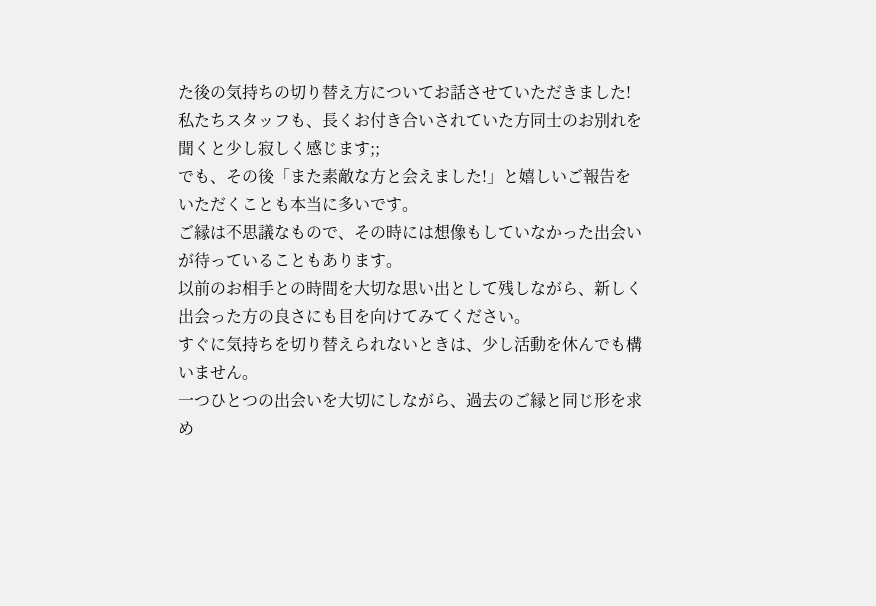た後の気持ちの切り替え方についてお話させていただきました!
私たちスタッフも、長くお付き合いされていた方同士のお別れを聞くと少し寂しく感じます;;
でも、その後「また素敵な方と会えました!」と嬉しいご報告をいただくことも本当に多いです。
ご縁は不思議なもので、その時には想像もしていなかった出会いが待っていることもあります。
以前のお相手との時間を大切な思い出として残しながら、新しく出会った方の良さにも目を向けてみてください。
すぐに気持ちを切り替えられないときは、少し活動を休んでも構いません。
一つひとつの出会いを大切にしながら、過去のご縁と同じ形を求め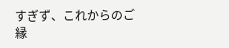すぎず、これからのご縁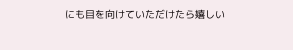にも目を向けていただけたら嬉しい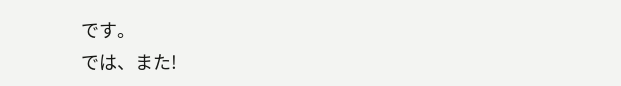です。
では、また!